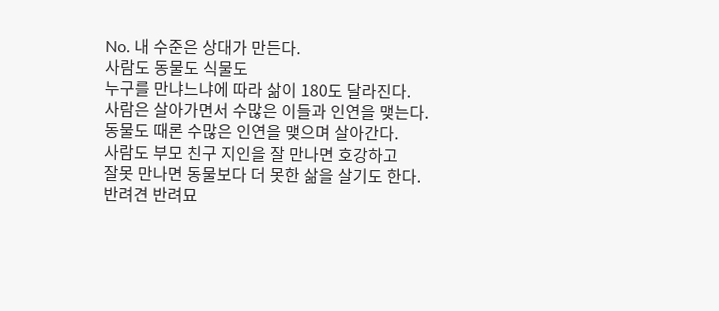No. 내 수준은 상대가 만든다.
사람도 동물도 식물도
누구를 만냐느냐에 따라 삶이 180도 달라진다.
사람은 살아가면서 수많은 이들과 인연을 맺는다.
동물도 때론 수많은 인연을 맺으며 살아간다.
사람도 부모 친구 지인을 잘 만나면 호강하고
잘못 만나면 동물보다 더 못한 삶을 살기도 한다.
반려견 반려묘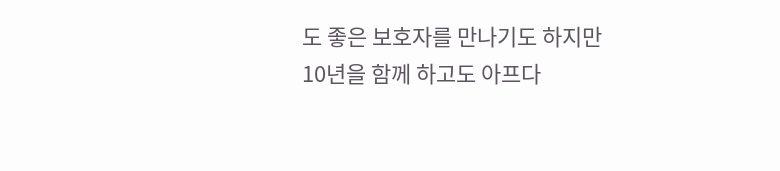도 좋은 보호자를 만나기도 하지만
10년을 함께 하고도 아프다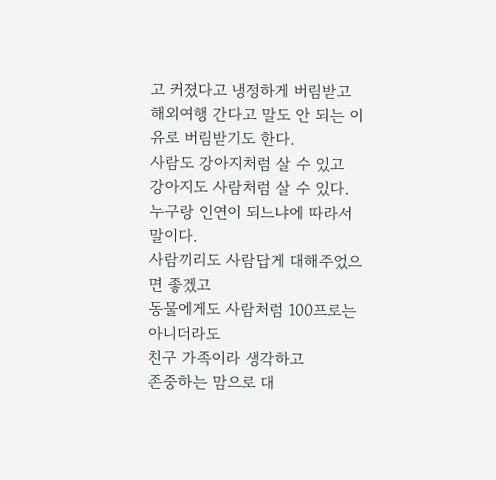고 커졌다고 냉정하게 버림받고
해외여행 간다고 말도 안 되는 이유로 버림받기도 한다.
사람도 강아지처럼 살 수 있고
강아지도 사람처럼 살 수 있다.
누구랑 인연이 되느냐에 따라서 말이다.
사람끼리도 사람답게 대해주었으면 좋겠고
동물에게도 사람처럼 100프로는 아니더라도
친구 가족이라 생각하고
존중하는 맘으로 대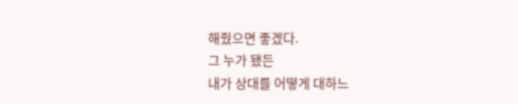해줬으면 좋겠다.
그 누가 됐든
내가 상대를 어떻게 대하느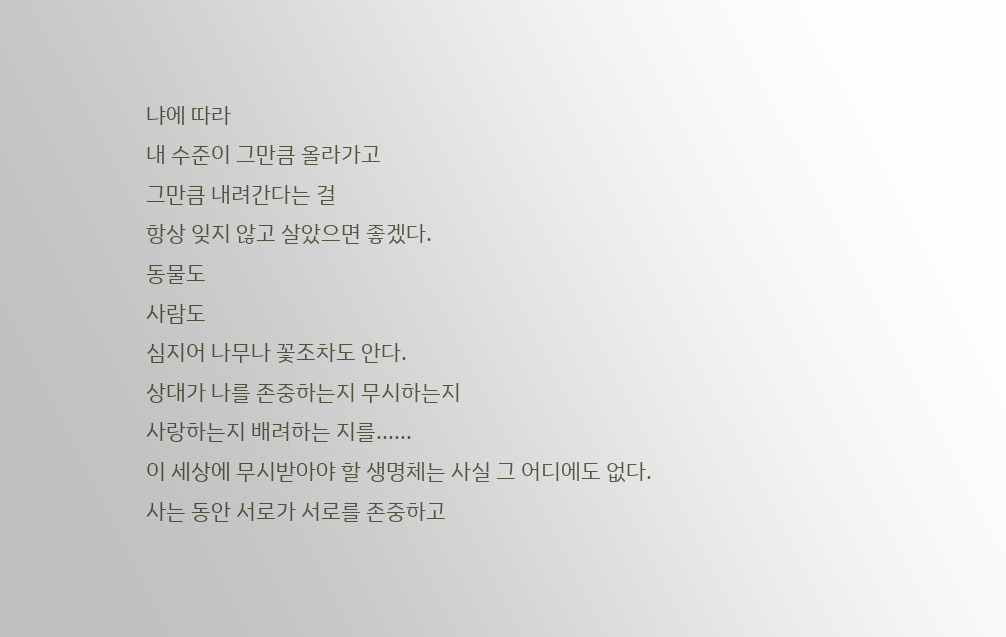냐에 따라
내 수준이 그만큼 올라가고
그만큼 내려간다는 걸
항상 잊지 않고 살았으면 좋겠다.
동물도
사람도
심지어 나무나 꽃조차도 안다.
상대가 나를 존중하는지 무시하는지
사랑하는지 배려하는 지를......
이 세상에 무시받아야 할 생명체는 사실 그 어디에도 없다.
사는 동안 서로가 서로를 존중하고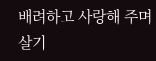배려하고 사랑해 주며 살기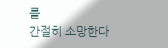를
간절히 소망한다